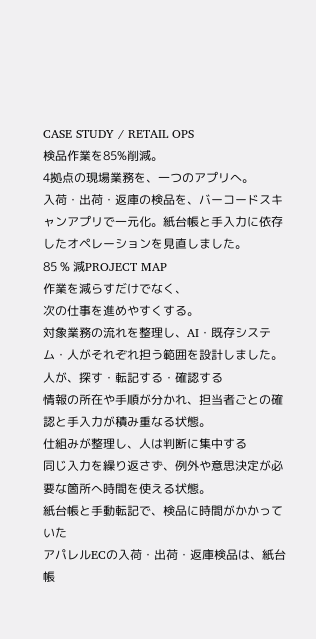CASE STUDY / RETAIL OPS
検品作業を85%削減。
4拠点の現場業務を、一つのアプリへ。
入荷・出荷・返庫の検品を、バーコードスキャンアプリで一元化。紙台帳と手入力に依存したオペレーションを見直しました。
85 % 減PROJECT MAP
作業を減らすだけでなく、
次の仕事を進めやすくする。
対象業務の流れを整理し、AI・既存システム・人がそれぞれ担う範囲を設計しました。
人が、探す・転記する・確認する
情報の所在や手順が分かれ、担当者ごとの確認と手入力が積み重なる状態。
仕組みが整理し、人は判断に集中する
同じ入力を繰り返さず、例外や意思決定が必要な箇所へ時間を使える状態。
紙台帳と手動転記で、検品に時間がかかっていた
アパレルECの入荷・出荷・返庫検品は、紙台帳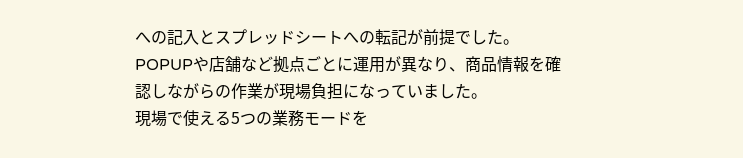への記入とスプレッドシートへの転記が前提でした。POPUPや店舗など拠点ごとに運用が異なり、商品情報を確認しながらの作業が現場負担になっていました。
現場で使える5つの業務モードを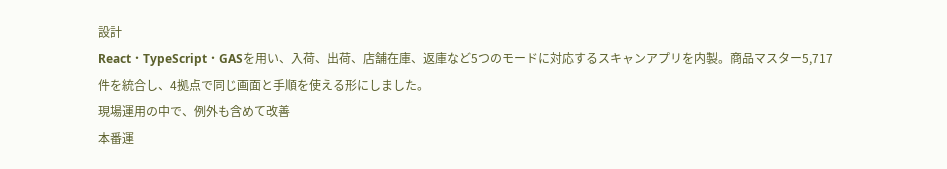設計
React・TypeScript・GASを用い、入荷、出荷、店舗在庫、返庫など5つのモードに対応するスキャンアプリを内製。商品マスター5,717件を統合し、4拠点で同じ画面と手順を使える形にしました。
現場運用の中で、例外も含めて改善
本番運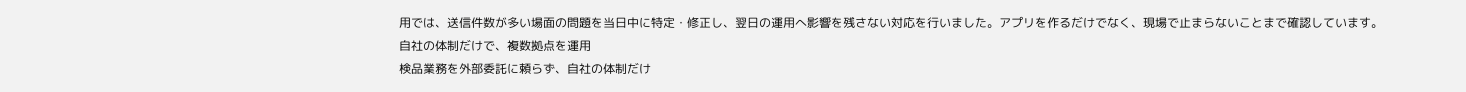用では、送信件数が多い場面の問題を当日中に特定・修正し、翌日の運用へ影響を残さない対応を行いました。アプリを作るだけでなく、現場で止まらないことまで確認しています。
自社の体制だけで、複数拠点を運用
検品業務を外部委託に頼らず、自社の体制だけ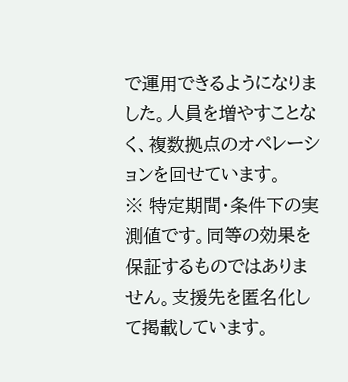で運用できるようになりました。人員を増やすことなく、複数拠点のオペレーションを回せています。
※ 特定期間・条件下の実測値です。同等の効果を保証するものではありません。支援先を匿名化して掲載しています。